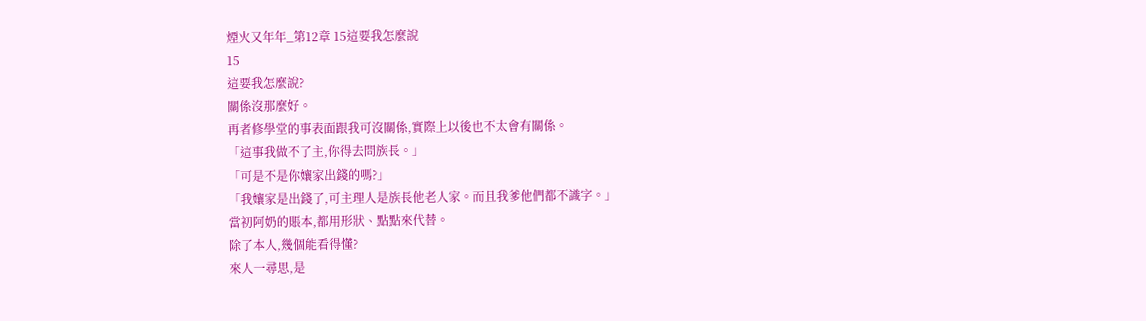煙火又年年_第12章 15這要我怎麼說
15
這要我怎麼說?
關係沒那麼好。
再者修學堂的事表面跟我可沒關係,實際上以後也不太會有關係。
「這事我做不了主,你得去問族長。」
「可是不是你孃家出錢的嗎?」
「我孃家是出錢了,可主理人是族長他老人家。而且我爹他們都不識字。」
當初阿奶的賬本,都用形狀、點點來代替。
除了本人,幾個能看得懂?
來人一尋思,是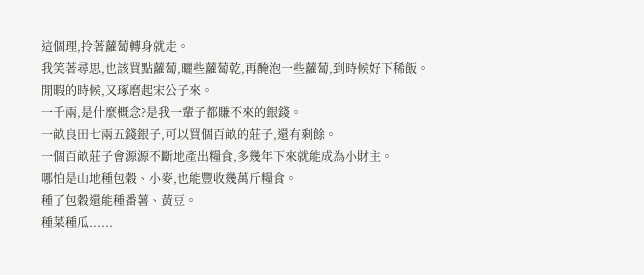這個理,拎著蘿蔔轉身就走。
我笑著尋思,也該買點蘿蔔,曬些蘿蔔乾,再醃泡一些蘿蔔,到時候好下稀飯。
閒暇的時候,又琢磨起宋公子來。
一千兩,是什麼概念?是我一輩子都賺不來的銀錢。
一畝良田七兩五錢銀子,可以買個百畝的莊子,還有剩餘。
一個百畝莊子會源源不斷地產出糧食,多幾年下來就能成為小財主。
哪怕是山地種包穀、小麥,也能豐收幾萬斤糧食。
種了包穀還能種番薯、黃豆。
種菜種瓜......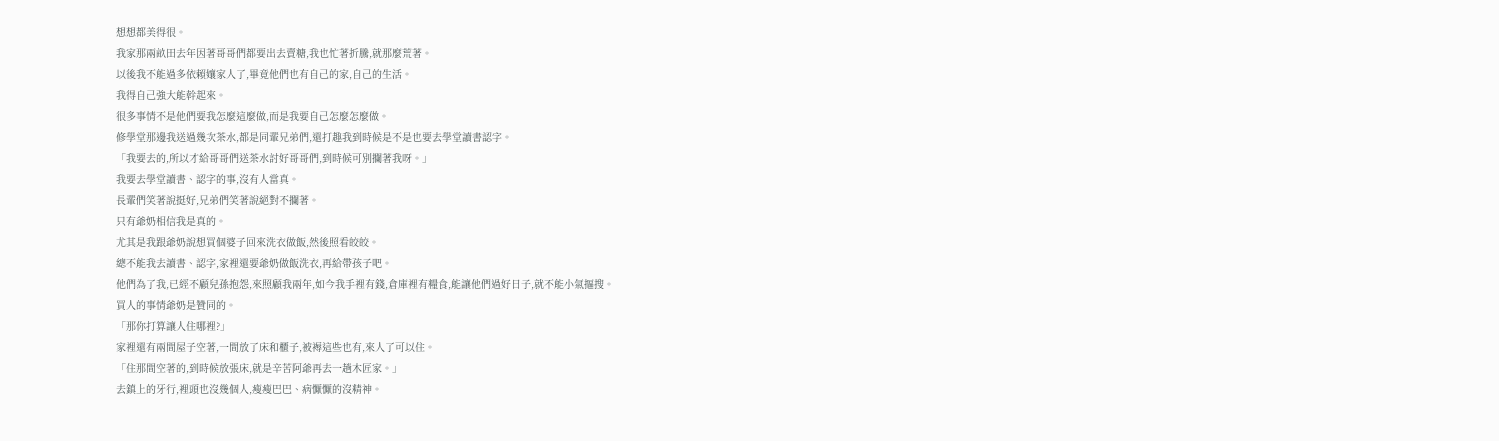想想都美得很。
我家那兩畝田去年因著哥哥們都要出去賣糖,我也忙著折騰,就那麼荒著。
以後我不能過多依賴孃家人了,畢竟他們也有自己的家,自己的生活。
我得自己強大能幹起來。
很多事情不是他們要我怎麼這麼做,而是我要自己怎麼怎麼做。
修學堂那邊我送過幾次茶水,都是同輩兄弟們,還打趣我到時候是不是也要去學堂讀書認字。
「我要去的,所以才給哥哥們送茶水討好哥哥們,到時候可別攔著我呀。」
我要去學堂讀書、認字的事,沒有人當真。
長輩們笑著說挺好,兄弟們笑著說絕對不攔著。
只有爺奶相信我是真的。
尤其是我跟爺奶說想買個婆子回來洗衣做飯,然後照看皎皎。
總不能我去讀書、認字,家裡還要爺奶做飯洗衣,再給帶孩子吧。
他們為了我,已經不顧兒孫抱怨,來照顧我兩年,如今我手裡有錢,倉庫裡有糧食,能讓他們過好日子,就不能小氣摳搜。
買人的事情爺奶是贊同的。
「那你打算讓人住哪裡?」
家裡還有兩間屋子空著,一間放了床和櫃子,被褥這些也有,來人了可以住。
「住那間空著的,到時候放張床,就是辛苦阿爺再去一趟木匠家。」
去鎮上的牙行,裡頭也沒幾個人,瘦瘦巴巴、病懨懨的沒精神。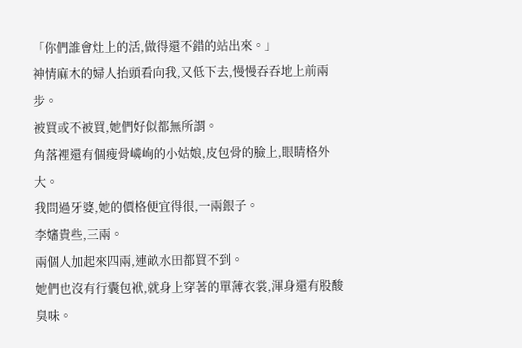「你們誰會灶上的活,做得還不錯的站出來。」
神情麻木的婦人抬頭看向我,又低下去,慢慢吞吞地上前兩步。
被買或不被買,她們好似都無所謂。
角落裡還有個瘦骨嶙峋的小姑娘,皮包骨的臉上,眼睛格外大。
我問過牙婆,她的價格便宜得很,一兩銀子。
李嬸貴些,三兩。
兩個人加起來四兩,連畝水田都買不到。
她們也沒有行囊包袱,就身上穿著的單薄衣裳,渾身還有股酸臭味。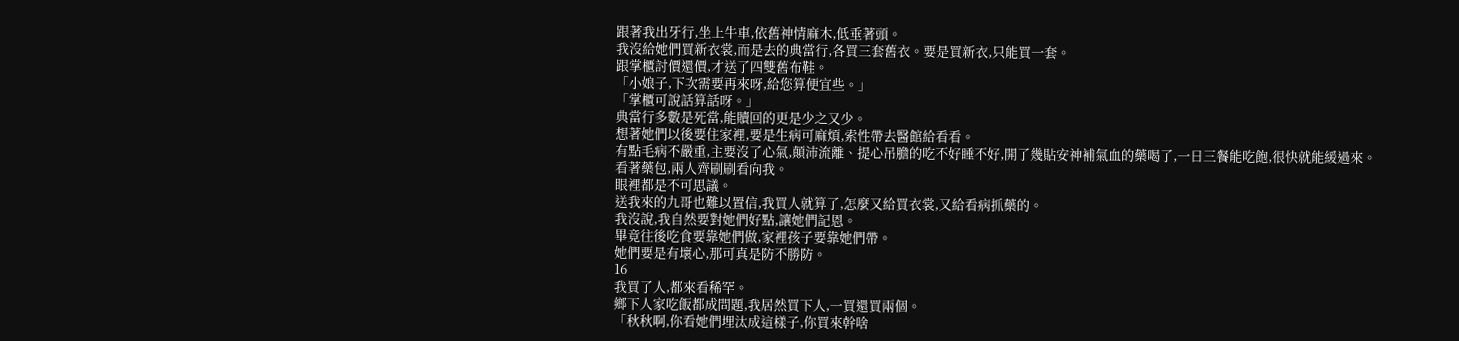跟著我出牙行,坐上牛車,依舊神情麻木,低垂著頭。
我沒給她們買新衣裳,而是去的典當行,各買三套舊衣。要是買新衣,只能買一套。
跟掌櫃討價還價,才送了四雙舊布鞋。
「小娘子,下次需要再來呀,給您算便宜些。」
「掌櫃可說話算話呀。」
典當行多數是死當,能贖回的更是少之又少。
想著她們以後要住家裡,要是生病可麻煩,索性帶去醫館給看看。
有點毛病不嚴重,主要沒了心氣,顛沛流離、提心吊膽的吃不好睡不好,開了幾貼安神補氣血的藥喝了,一日三餐能吃飽,很快就能緩過來。
看著藥包,兩人齊刷刷看向我。
眼裡都是不可思議。
送我來的九哥也難以置信,我買人就算了,怎麼又給買衣裳,又給看病抓藥的。
我沒說,我自然要對她們好點,讓她們記恩。
畢竟往後吃食要靠她們做,家裡孩子要靠她們帶。
她們要是有壞心,那可真是防不勝防。
16
我買了人,都來看稀罕。
鄉下人家吃飯都成問題,我居然買下人,一買還買兩個。
「秋秋啊,你看她們埋汰成這樣子,你買來幹啥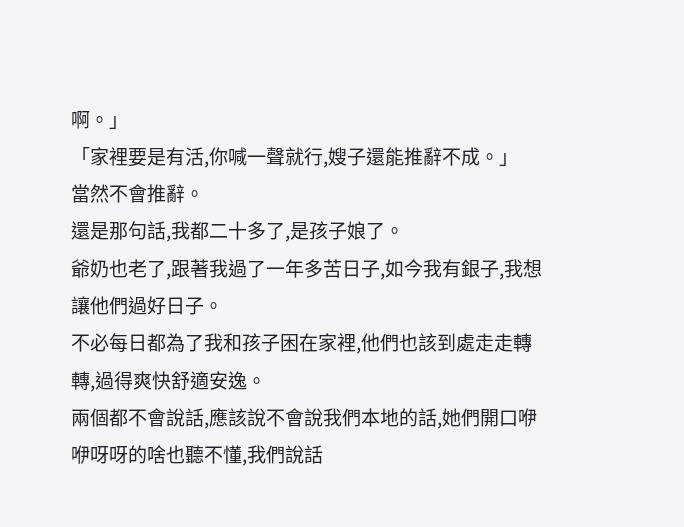啊。」
「家裡要是有活,你喊一聲就行,嫂子還能推辭不成。」
當然不會推辭。
還是那句話,我都二十多了,是孩子娘了。
爺奶也老了,跟著我過了一年多苦日子,如今我有銀子,我想讓他們過好日子。
不必每日都為了我和孩子困在家裡,他們也該到處走走轉轉,過得爽快舒適安逸。
兩個都不會說話,應該說不會說我們本地的話,她們開口咿咿呀呀的啥也聽不懂,我們說話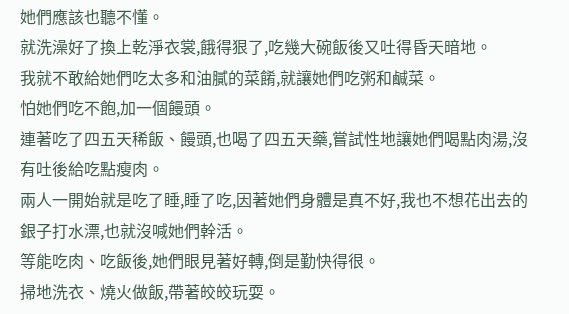她們應該也聽不懂。
就洗澡好了換上乾淨衣裳,餓得狠了,吃幾大碗飯後又吐得昏天暗地。
我就不敢給她們吃太多和油膩的菜餚,就讓她們吃粥和鹹菜。
怕她們吃不飽,加一個饅頭。
連著吃了四五天稀飯、饅頭,也喝了四五天藥,嘗試性地讓她們喝點肉湯,沒有吐後給吃點瘦肉。
兩人一開始就是吃了睡,睡了吃,因著她們身體是真不好,我也不想花出去的銀子打水漂,也就沒喊她們幹活。
等能吃肉、吃飯後,她們眼見著好轉,倒是勤快得很。
掃地洗衣、燒火做飯,帶著皎皎玩耍。